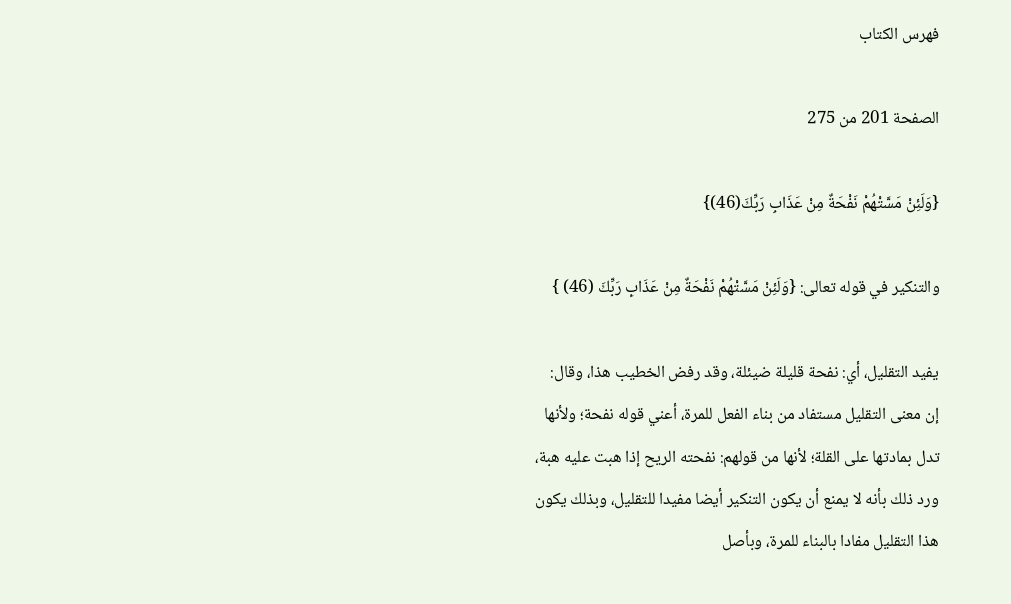فهرس الكتاب

الصفحة 201 من 275

{وَلَئِنْ مَسَّتْهُمْ نَفْحَةٌ مِنْ عَذَابِ رَبِّكَ(46)}

والتنكير في قوله تعالى: {وَلَئِنْ مَسَّتْهُمْ نَفْحَةٌ مِنْ عَذَابِ رَبِّكَ (46) }

يفيد التقليل، أي: نفحة قليلة ضيئلة، وقد رفض الخطيب هذا، وقال: إن معنى التقليل مستفاد من بناء الفعل للمرة، أعني قوله نفحة؛ ولأنها تدل بمادتها على القلة؛ لأنها من قولهم: نفحته الريح إذا هبت عليه هبة، ورد ذلك بأنه لا يمنع أن يكون التنكير أيضا مفيدا للتقليل، وبذلك يكون هذا التقليل مفادا بالبناء للمرة، وبأصل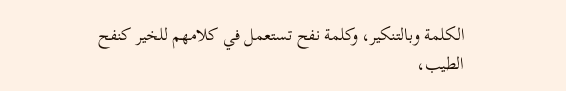الكلمة وبالتنكير، وكلمة نفح تستعمل في كلامهم للخير كنفح الطيب،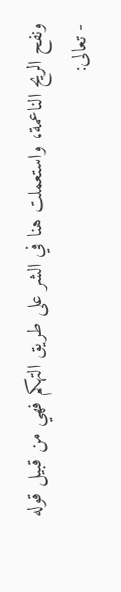ونفح الريح الناعمة، واستعملت هنا في الشر على طريق التهكم فهي من قبيل قوله - تعالى: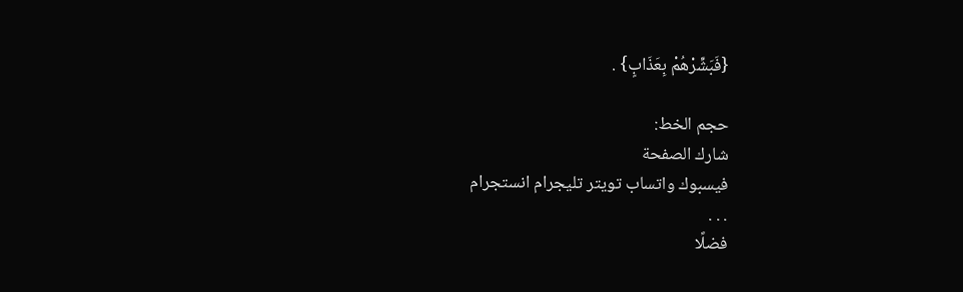{فَبَشِّرْهُمْ بِعَذَابٍ} .

حجم الخط:
شارك الصفحة
فيسبوك واتساب تويتر تليجرام انستجرام
. . .
فضلًا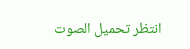انتظر تحميل الصوت